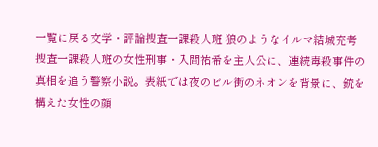一覧に戻る文学・評論捜査一課殺人班 狼のようなイルマ結城充考捜査一課殺人班の女性刑事・入間祐希を主人公に、連続毒殺事件の真相を追う警察小説。表紙では夜のビル街のネオンを背景に、銃を構えた女性の顔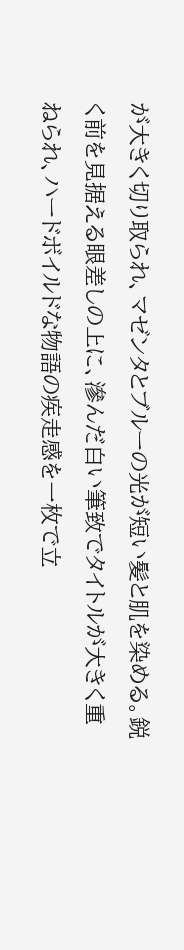が大きく切り取られ、マゼンタとブルーの光が短い髪と肌を染める。鋭く前を見据える眼差しの上に、滲んだ白い筆致でタイトルが大きく重ねられ、ハードボイルドな物語の疾走感を一枚で立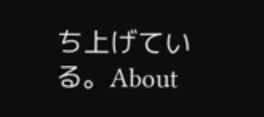ち上げている。About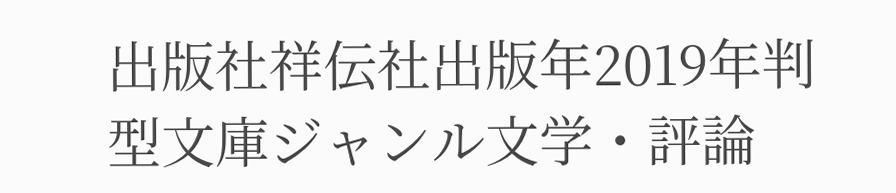出版社祥伝社出版年2019年判型文庫ジャンル文学・評論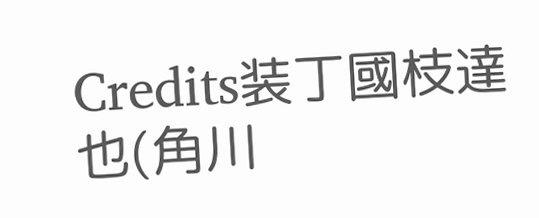Credits装丁國枝達也(角川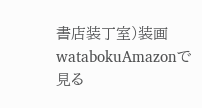書店装丁室)装画watabokuAmazonで見る